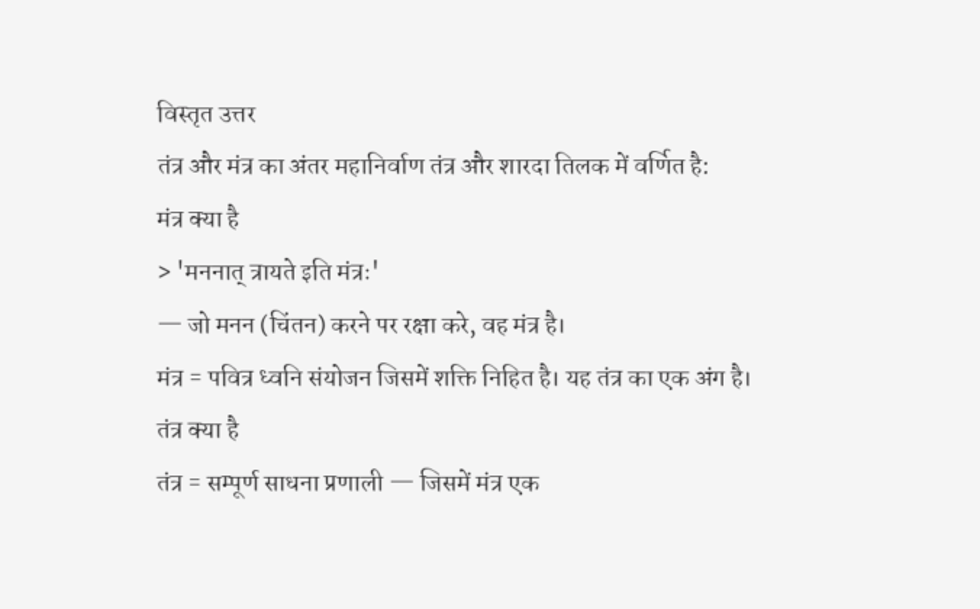विस्तृत उत्तर
तंत्र और मंत्र का अंतर महानिर्वाण तंत्र और शारदा तिलक में वर्णित है:
मंत्र क्या है
> 'मननात् त्रायते इति मंत्रः'
— जो मनन (चिंतन) करने पर रक्षा करे, वह मंत्र है।
मंत्र = पवित्र ध्वनि संयोजन जिसमें शक्ति निहित है। यह तंत्र का एक अंग है।
तंत्र क्या है
तंत्र = सम्पूर्ण साधना प्रणाली — जिसमें मंत्र एक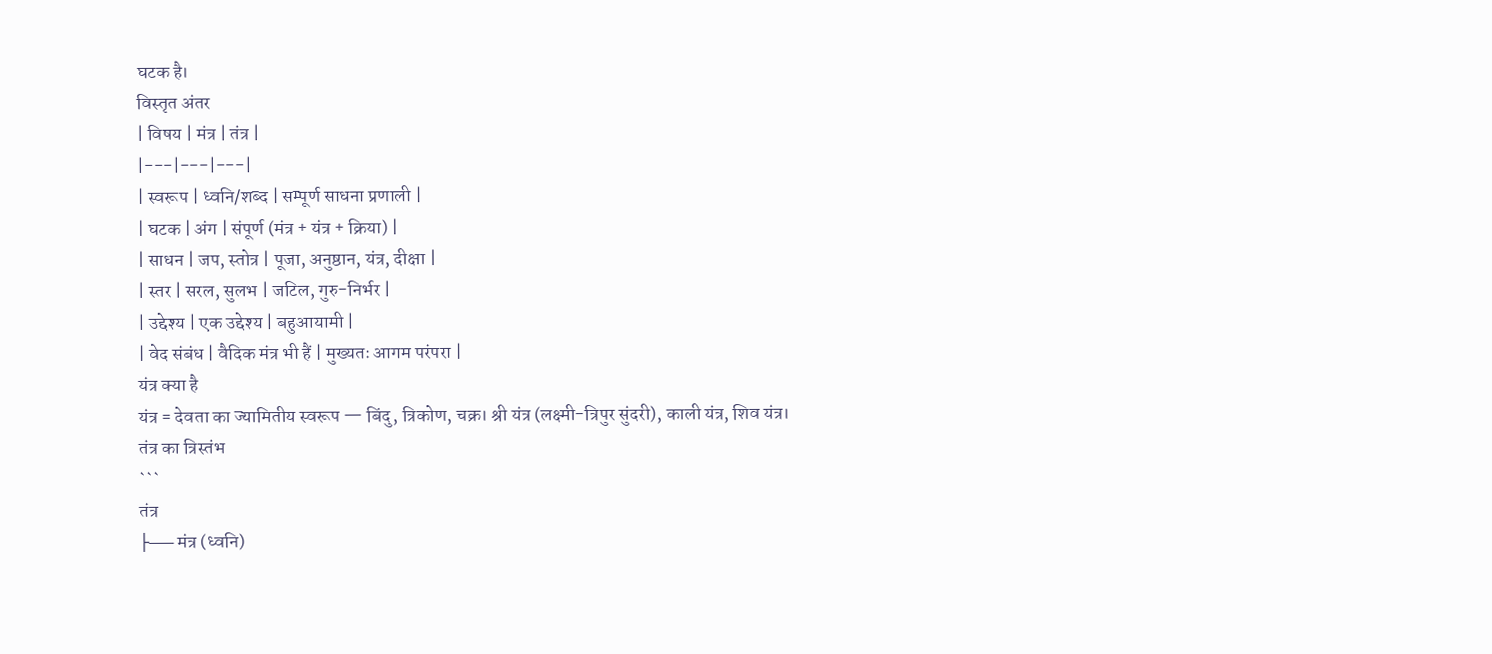घटक है।
विस्तृत अंतर
| विषय | मंत्र | तंत्र |
|---|---|---|
| स्वरूप | ध्वनि/शब्द | सम्पूर्ण साधना प्रणाली |
| घटक | अंग | संपूर्ण (मंत्र + यंत्र + क्रिया) |
| साधन | जप, स्तोत्र | पूजा, अनुष्ठान, यंत्र, दीक्षा |
| स्तर | सरल, सुलभ | जटिल, गुरु-निर्भर |
| उद्देश्य | एक उद्देश्य | बहुआयामी |
| वेद संबंध | वैदिक मंत्र भी हैं | मुख्यतः आगम परंपरा |
यंत्र क्या है
यंत्र = देवता का ज्यामितीय स्वरूप — बिंदु, त्रिकोण, चक्र। श्री यंत्र (लक्ष्मी-त्रिपुर सुंदरी), काली यंत्र, शिव यंत्र।
तंत्र का त्रिस्तंभ
```
तंत्र
├── मंत्र (ध्वनि)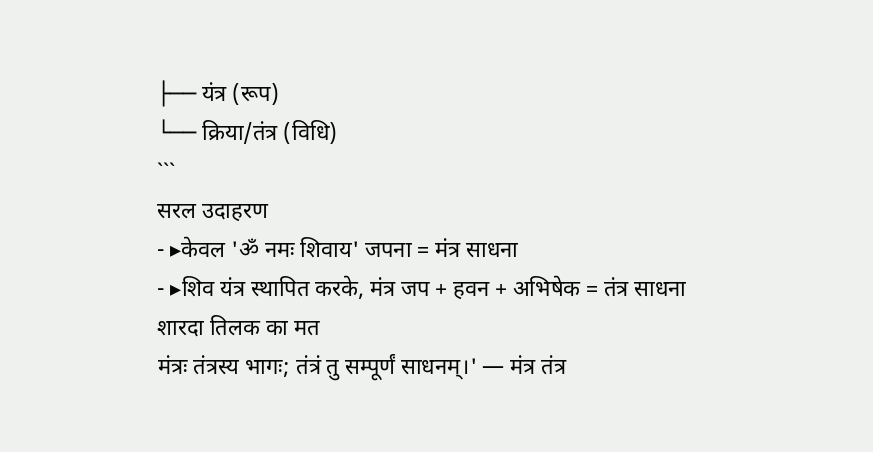├── यंत्र (रूप)
└── क्रिया/तंत्र (विधि)
```
सरल उदाहरण
- ▸केवल 'ॐ नमः शिवाय' जपना = मंत्र साधना
- ▸शिव यंत्र स्थापित करके, मंत्र जप + हवन + अभिषेक = तंत्र साधना
शारदा तिलक का मत
मंत्रः तंत्रस्य भागः; तंत्रं तु सम्पूर्णं साधनम्।' — मंत्र तंत्र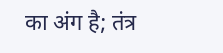का अंग है; तंत्र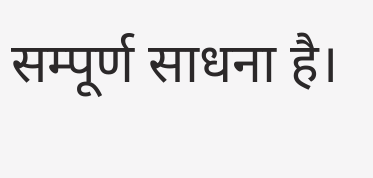सम्पूर्ण साधना है।